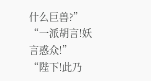什么巨兽?”
“一派胡言!妖言惑众!”
“陛下!此乃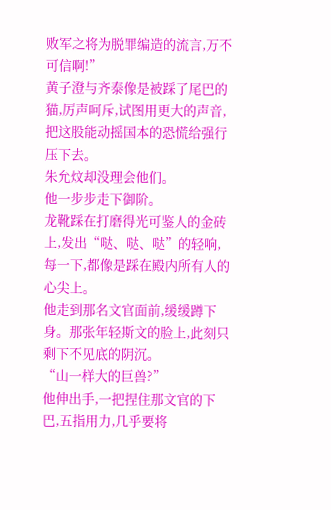败军之将为脱罪编造的流言,万不可信啊!”
黄子澄与齐泰像是被踩了尾巴的猫,厉声呵斥,试图用更大的声音,把这股能动摇国本的恐慌给强行压下去。
朱允炆却没理会他们。
他一步步走下御阶。
龙靴踩在打磨得光可鉴人的金砖上,发出“哒、哒、哒”的轻响,每一下,都像是踩在殿内所有人的心尖上。
他走到那名文官面前,缓缓蹲下身。那张年轻斯文的脸上,此刻只剩下不见底的阴沉。
“山一样大的巨兽?”
他伸出手,一把捏住那文官的下巴,五指用力,几乎要将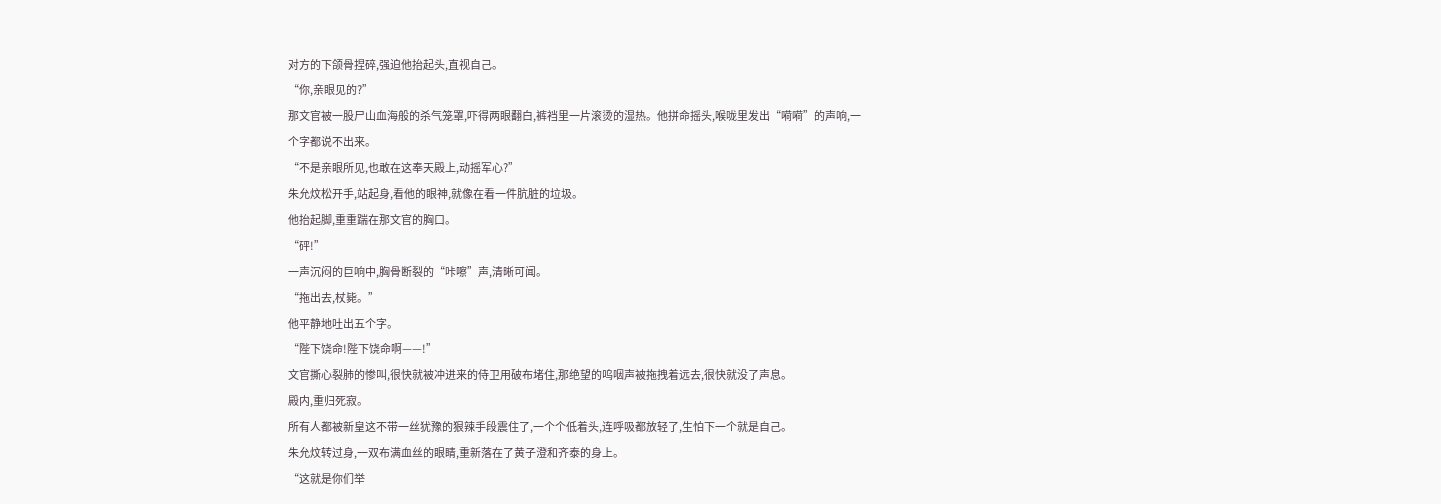对方的下颌骨捏碎,强迫他抬起头,直视自己。
“你,亲眼见的?”
那文官被一股尸山血海般的杀气笼罩,吓得两眼翻白,裤裆里一片滚烫的湿热。他拼命摇头,喉咙里发出“嗬嗬”的声响,一个字都说不出来。
“不是亲眼所见,也敢在这奉天殿上,动摇军心?”
朱允炆松开手,站起身,看他的眼神,就像在看一件肮脏的垃圾。
他抬起脚,重重踹在那文官的胸口。
“砰!”
一声沉闷的巨响中,胸骨断裂的“咔嚓”声,清晰可闻。
“拖出去,杖毙。”
他平静地吐出五个字。
“陛下饶命!陛下饶命啊——!”
文官撕心裂肺的惨叫,很快就被冲进来的侍卫用破布堵住,那绝望的呜咽声被拖拽着远去,很快就没了声息。
殿内,重归死寂。
所有人都被新皇这不带一丝犹豫的狠辣手段震住了,一个个低着头,连呼吸都放轻了,生怕下一个就是自己。
朱允炆转过身,一双布满血丝的眼睛,重新落在了黄子澄和齐泰的身上。
“这就是你们举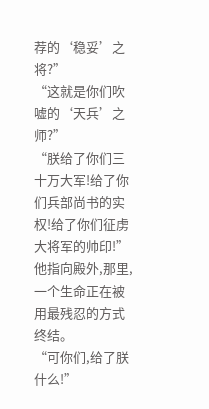荐的‘稳妥’之将?”
“这就是你们吹嘘的‘天兵’之师?”
“朕给了你们三十万大军!给了你们兵部尚书的实权!给了你们征虏大将军的帅印!”
他指向殿外,那里,一个生命正在被用最残忍的方式终结。
“可你们,给了朕什么!”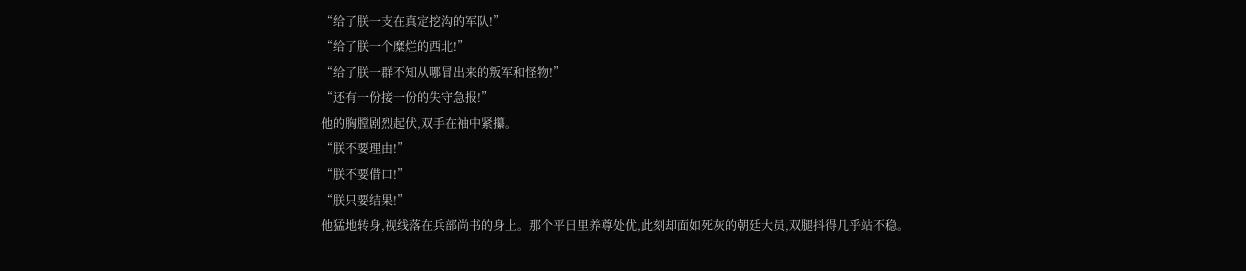“给了朕一支在真定挖沟的军队!”
“给了朕一个糜烂的西北!”
“给了朕一群不知从哪冒出来的叛军和怪物!”
“还有一份接一份的失守急报!”
他的胸膛剧烈起伏,双手在袖中紧攥。
“朕不要理由!”
“朕不要借口!”
“朕只要结果!”
他猛地转身,视线落在兵部尚书的身上。那个平日里养尊处优,此刻却面如死灰的朝廷大员,双腿抖得几乎站不稳。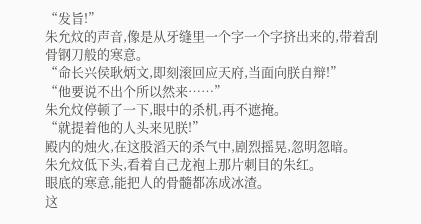“发旨!”
朱允炆的声音,像是从牙缝里一个字一个字挤出来的,带着刮骨钢刀般的寒意。
“命长兴侯耿炳文,即刻滚回应天府,当面向朕自辩!”
“他要说不出个所以然来……”
朱允炆停顿了一下,眼中的杀机,再不遮掩。
“就提着他的人头来见朕!”
殿内的烛火,在这股滔天的杀气中,剧烈摇晃,忽明忽暗。
朱允炆低下头,看着自己龙袍上那片刺目的朱红。
眼底的寒意,能把人的骨髓都冻成冰渣。
这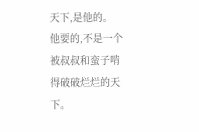天下,是他的。
他要的,不是一个被叔叔和蛮子啃得破破烂烂的天下。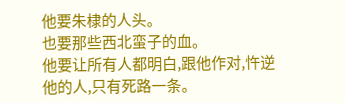他要朱棣的人头。
也要那些西北蛮子的血。
他要让所有人都明白,跟他作对,忤逆他的人,只有死路一条。